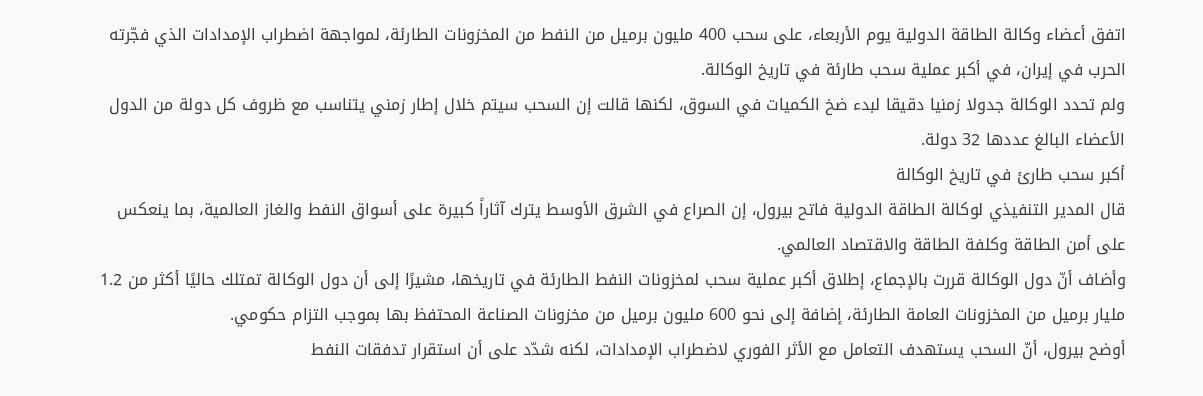اتفق أعضاء وكالة الطاقة الدولية يوم الأربعاء، على سحب 400 مليون برميل من النفط من المخزونات الطارئة، لمواجهة اضطراب الإمدادات الذي فجّرته الحرب في إيران، في أكبر عملية سحب طارئة في تاريخ الوكالة.
ولم تحدد الوكالة جدولا زمنيا دقيقا لبدء ضخ الكميات في السوق، لكنها قالت إن السحب سيتم خلال إطار زمني يتناسب مع ظروف كل دولة من الدول الأعضاء البالغ عددها 32 دولة.
أكبر سحب طارئ في تاريخ الوكالة
قال المدير التنفيذي لوكالة الطاقة الدولية فاتح بيرول، إن الصراع في الشرق الأوسط يترك آثاراً كبيرة على أسواق النفط والغاز العالمية، بما ينعكس على أمن الطاقة وكلفة الطاقة والاقتصاد العالمي.
وأضاف أنّ دول الوكالة قررت بالإجماع، إطلاق أكبر عملية سحب لمخزونات النفط الطارئة في تاريخها، مشيرًا إلى أن دول الوكالة تمتلك حاليًا أكثر من 1.2 مليار برميل من المخزونات العامة الطارئة، إضافة إلى نحو 600 مليون برميل من مخزونات الصناعة المحتفظ بها بموجب التزام حكومي.
أوضح بيرول، أنّ السحب يستهدف التعامل مع الأثر الفوري لاضطراب الإمدادات، لكنه شدّد على أن استقرار تدفقات النفط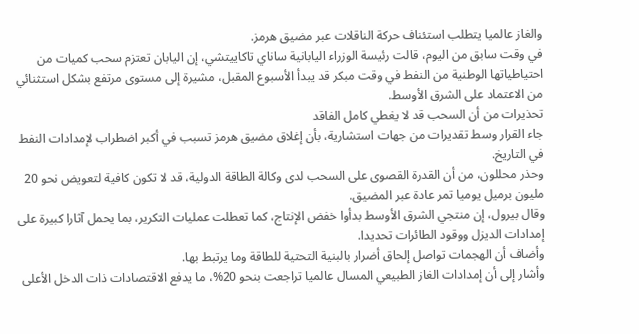والغاز عالميا يتطلب استئناف حركة الناقلات عبر مضيق هرمز.
في وقت سابق من اليوم، قالت رئيسة الوزراء اليابانية ساناي تاكاييتشي، إن اليابان تعتزم سحب كميات من احتياطياتها الوطنية من النفط في وقت مبكر قد يبدأ الأسبوع المقبل، مشيرة إلى مستوى مرتفع بشكل استثنائي من الاعتماد على الشرق الأوسط.
تحذيرات من أن السحب قد لا يغطي كامل الفاقد
جاء القرار وسط تقديرات من جهات استشارية، بأن إغلاق مضيق هرمز تسبب في أكبر اضطراب لإمدادات النفط في التاريخ.
وحذر محللون، من أن القدرة القصوى على السحب لدى وكالة الطاقة الدولية، قد لا تكون كافية لتعويض نحو 20 مليون برميل يوميا تمر عادة عبر المضيق.
وقال بيرول، إن منتجي الشرق الأوسط بدأوا خفض الإنتاج، كما تعطلت عمليات التكرير، بما يحمل آثارا كبيرة على إمدادات الديزل ووقود الطائرات تحديدا.
وأضاف أن الهجمات تواصل إلحاق أضرار بالبنية التحتية للطاقة وما يرتبط بها.
وأشار إلى أن إمدادات الغاز الطبيعي المسال عالميا تراجعت بنحو 20%، ما يدفع الاقتصادات ذات الدخل الأعلى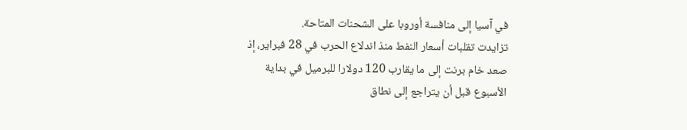في آسيا إلى منافسة أوروبا على الشحنات المتاحة.
تزايدت تقلبات أسعار النفط منذ اندلاع الحرب في 28 فبراير، إذ صعد خام برنت إلى ما يقارب 120 دولارا للبرميل في بداية الأسبوع قبل أن يتراجع إلى نطاق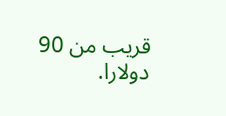قريب من 90 دولارا.